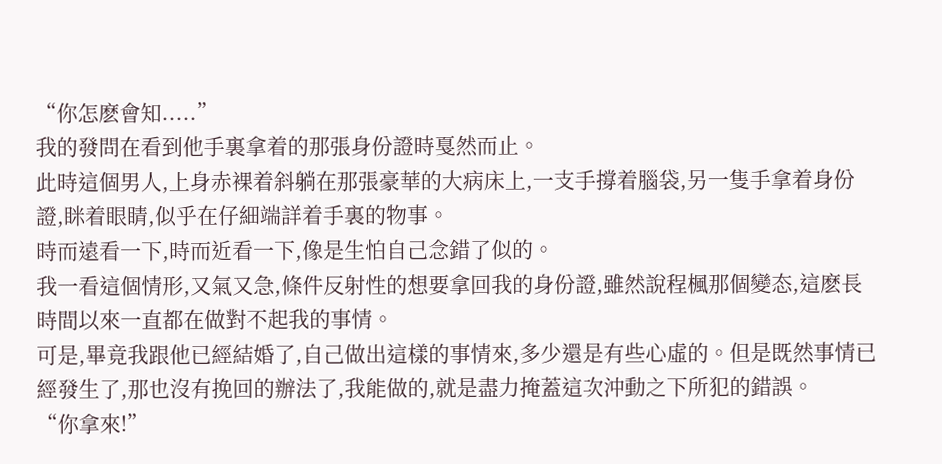“你怎麽會知.....”
我的發問在看到他手裏拿着的那張身份證時戛然而止。
此時這個男人,上身赤裸着斜躺在那張豪華的大病床上,一支手撐着腦袋,另一隻手拿着身份證,眯着眼睛,似乎在仔細端詳着手裏的物事。
時而遠看一下,時而近看一下,像是生怕自己念錯了似的。
我一看這個情形,又氣又急,條件反射性的想要拿回我的身份證,雖然說程楓那個變态,這麽長時間以來一直都在做對不起我的事情。
可是,畢竟我跟他已經結婚了,自己做出這樣的事情來,多少還是有些心虛的。但是既然事情已經發生了,那也沒有挽回的辦法了,我能做的,就是盡力掩蓋這次沖動之下所犯的錯誤。
“你拿來!”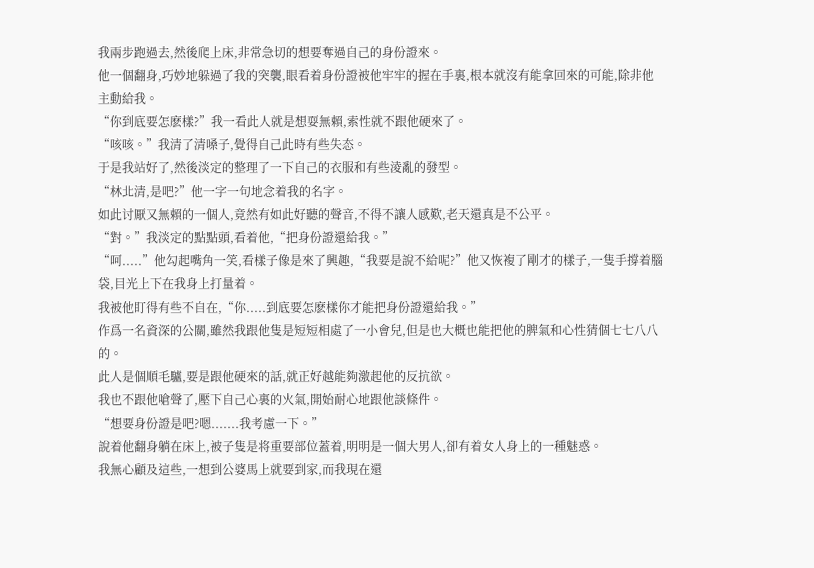我兩步跑過去,然後爬上床,非常急切的想要奪過自己的身份證來。
他一個翻身,巧妙地躲過了我的突襲,眼看着身份證被他牢牢的握在手裏,根本就沒有能拿回來的可能,除非他主動給我。
“你到底要怎麽樣?”我一看此人就是想耍無賴,索性就不跟他硬來了。
“咳咳。”我清了清嗓子,覺得自己此時有些失态。
于是我站好了,然後淡定的整理了一下自己的衣服和有些淩亂的發型。
“林北清,是吧?”他一字一句地念着我的名字。
如此讨厭又無賴的一個人,竟然有如此好聽的聲音,不得不讓人感歎,老天還真是不公平。
“對。”我淡定的點點頭,看着他,“把身份證還給我。”
“呵.....”他勾起嘴角一笑,看樣子像是來了興趣,“我要是說不給呢?”他又恢複了剛才的樣子,一隻手撐着腦袋,目光上下在我身上打量着。
我被他盯得有些不自在,“你.....到底要怎麽樣你才能把身份證還給我。”
作爲一名資深的公關,雖然我跟他隻是短短相處了一小會兒,但是也大概也能把他的脾氣和心性猜個七七八八的。
此人是個順毛驢,要是跟他硬來的話,就正好越能夠激起他的反抗欲。
我也不跟他嗆聲了,壓下自己心裏的火氣,開始耐心地跟他談條件。
“想要身份證是吧?嗯.......我考慮一下。”
說着他翻身躺在床上,被子隻是将重要部位蓋着,明明是一個大男人,卻有着女人身上的一種魅惑。
我無心顧及這些,一想到公婆馬上就要到家,而我現在還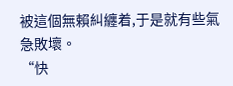被這個無賴糾纏着,于是就有些氣急敗壞。
“快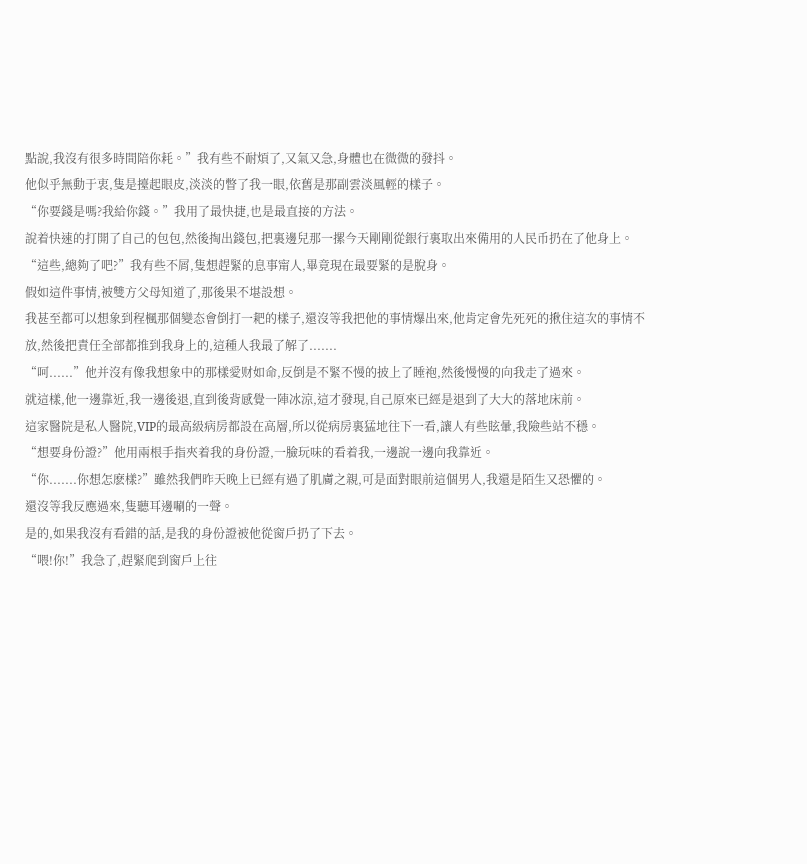點說,我沒有很多時間陪你耗。”我有些不耐煩了,又氣又急,身體也在微微的發抖。
他似乎無動于衷,隻是擡起眼皮,淡淡的瞥了我一眼,依舊是那副雲淡風輕的樣子。
“你要錢是嗎?我給你錢。”我用了最快捷,也是最直接的方法。
說着快速的打開了自己的包包,然後掏出錢包,把裏邊兒那一摞今天剛剛從銀行裏取出來備用的人民币扔在了他身上。
“這些,總夠了吧?”我有些不屑,隻想趕緊的息事甯人,畢竟現在最要緊的是脫身。
假如這件事情,被雙方父母知道了,那後果不堪設想。
我甚至都可以想象到程楓那個變态會倒打一耙的樣子,還沒等我把他的事情爆出來,他肯定會先死死的揪住這次的事情不放,然後把責任全部都推到我身上的,這種人我最了解了.......
“呵......”他并沒有像我想象中的那樣愛财如命,反倒是不緊不慢的披上了睡袍,然後慢慢的向我走了過來。
就這樣,他一邊靠近,我一邊後退,直到後背感覺一陣冰涼,這才發現,自己原來已經是退到了大大的落地床前。
這家醫院是私人醫院,VIP的最高級病房都設在高層,所以從病房裏猛地往下一看,讓人有些眩暈,我險些站不穩。
“想要身份證?”他用兩根手指夾着我的身份證,一臉玩味的看着我,一邊說一邊向我靠近。
“你.......你想怎麽樣?”雖然我們昨天晚上已經有過了肌膚之親,可是面對眼前這個男人,我還是陌生又恐懼的。
還沒等我反應過來,隻聽耳邊唰的一聲。
是的,如果我沒有看錯的話,是我的身份證被他從窗戶扔了下去。
“喂!你!”我急了,趕緊爬到窗戶上往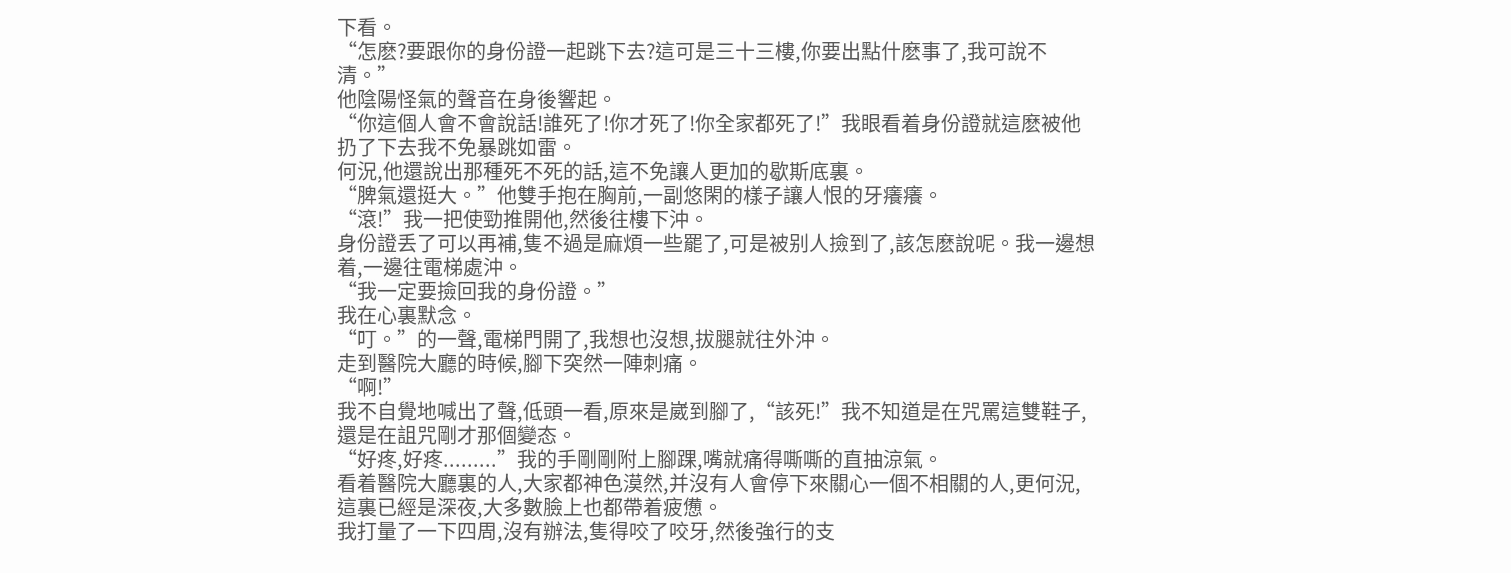下看。
“怎麽?要跟你的身份證一起跳下去?這可是三十三樓,你要出點什麽事了,我可說不清。”
他陰陽怪氣的聲音在身後響起。
“你這個人會不會說話!誰死了!你才死了!你全家都死了!”我眼看着身份證就這麽被他扔了下去我不免暴跳如雷。
何況,他還說出那種死不死的話,這不免讓人更加的歇斯底裏。
“脾氣還挺大。”他雙手抱在胸前,一副悠閑的樣子讓人恨的牙癢癢。
“滾!”我一把使勁推開他,然後往樓下沖。
身份證丢了可以再補,隻不過是麻煩一些罷了,可是被别人撿到了,該怎麽說呢。我一邊想着,一邊往電梯處沖。
“我一定要撿回我的身份證。”
我在心裏默念。
“叮。”的一聲,電梯門開了,我想也沒想,拔腿就往外沖。
走到醫院大廳的時候,腳下突然一陣刺痛。
“啊!”
我不自覺地喊出了聲,低頭一看,原來是崴到腳了,“該死!”我不知道是在咒罵這雙鞋子,還是在詛咒剛才那個變态。
“好疼,好疼.........”我的手剛剛附上腳踝,嘴就痛得嘶嘶的直抽涼氣。
看着醫院大廳裏的人,大家都神色漠然,并沒有人會停下來關心一個不相關的人,更何況,這裏已經是深夜,大多數臉上也都帶着疲憊。
我打量了一下四周,沒有辦法,隻得咬了咬牙,然後強行的支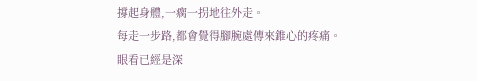撐起身體,一瘸一拐地往外走。
每走一步路,都會覺得腳腕處傳來錐心的疼痛。
眼看已經是深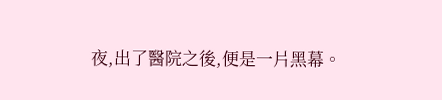夜,出了醫院之後,便是一片黑幕。